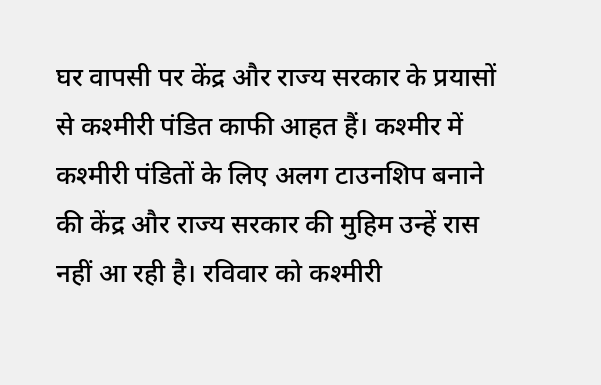घर वापसी पर केंद्र और राज्य सरकार के प्रयासों से कश्मीरी पंडित काफी आहत हैं। कश्मीर में कश्मीरी पंडितों के लिए अलग टाउनशिप बनाने की केंद्र और राज्य सरकार की मुहिम उन्हें रास नहीं आ रही है। रविवार को कश्मीरी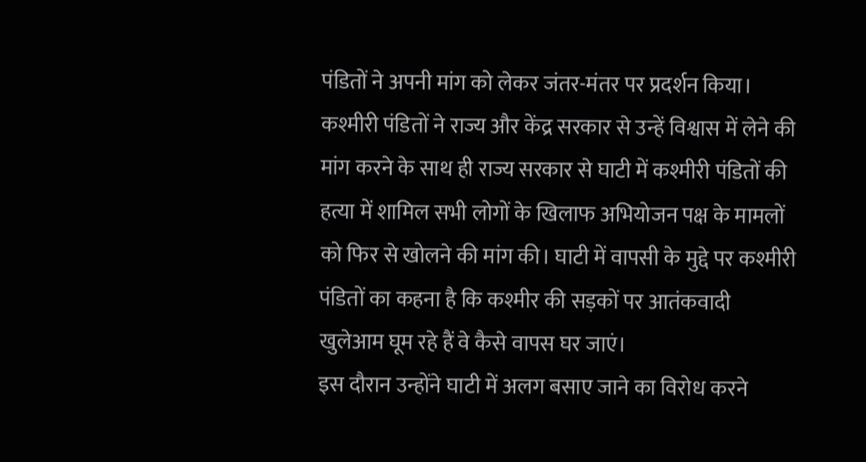पंडितों ने अपनी मांग को लेकर जंतर-मंतर पर प्रदर्शन किया।
कश्मीरी पंडितों ने राज्य और केंद्र सरकार से उन्हें विश्वास में लेने की मांग करने के साथ ही राज्य सरकार से घाटी में कश्मीरी पंडितों की हत्या में शामिल सभी लोगों के खिलाफ अभियोजन पक्ष के मामलों को फिर से खोलने की मांग की। घाटी में वापसी के मुद्दे पर कश्मीरी पंडितों का कहना है कि कश्मीर की सड़कों पर आतंकवादी खुलेआम घूम रहे हैं वे कैसे वापस घर जाएं।
इस दौरान उन्होंने घाटी में अलग बसाए जाने का विरोध करने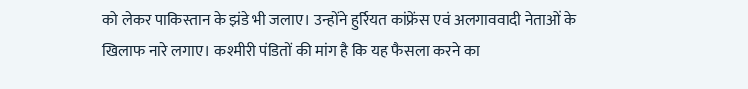को लेकर पाकिस्तान के झंडे भी जलाए। उन्होंने हुर्रियत कांफ्रेंस एवं अलगाववादी नेताओं के खिलाफ नारे लगाए। कश्मीरी पंडितों की मांग है कि यह फैसला करने का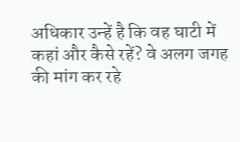अधिकार उन्हें है कि वह घाटी में कहां और कैसे रहें? वे अलग जगह की मांग कर रहे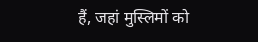हैं, जहां मुस्लिमों को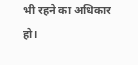भी रहने का अधिकार हो।